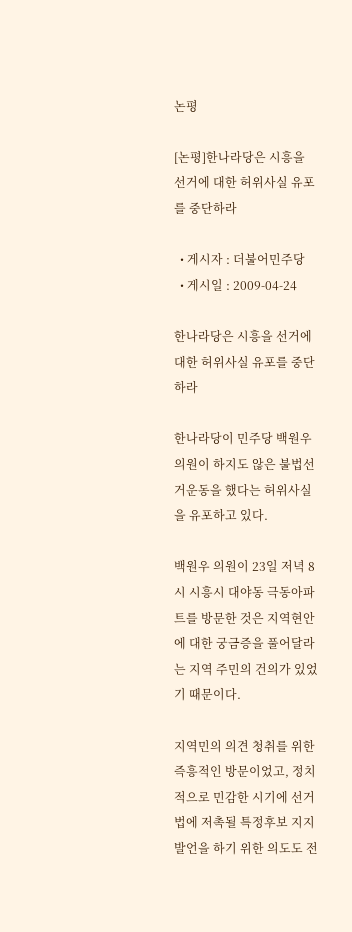논평

[논평]한나라당은 시흥을 선거에 대한 허위사실 유포를 중단하라

  • 게시자 : 더불어민주당
  • 게시일 : 2009-04-24

한나라당은 시흥을 선거에 대한 허위사실 유포를 중단하라

한나라당이 민주당 백원우 의원이 하지도 않은 불법선거운동을 했다는 허위사실을 유포하고 있다.

백원우 의원이 23일 저녁 8시 시흥시 대야동 극동아파트를 방문한 것은 지역현안에 대한 궁금증을 풀어달라는 지역 주민의 건의가 있었기 때문이다.

지역민의 의견 청취를 위한 즉흥적인 방문이었고, 정치적으로 민감한 시기에 선거법에 저촉될 특정후보 지지발언을 하기 위한 의도도 전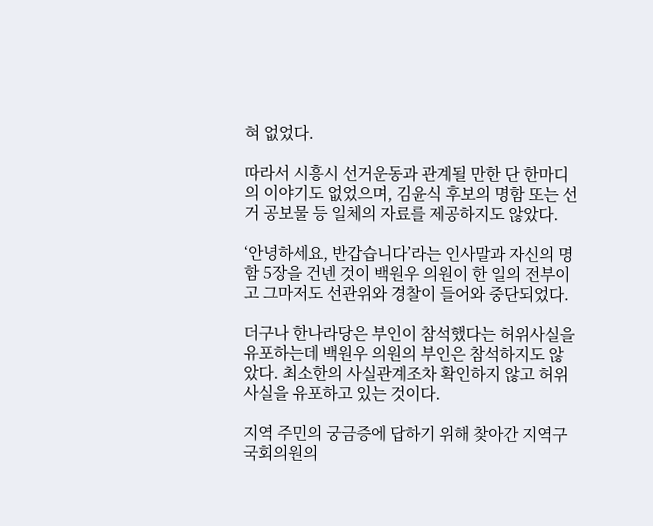혀 없었다.

따라서 시흥시 선거운동과 관계될 만한 단 한마디의 이야기도 없었으며, 김윤식 후보의 명함 또는 선거 공보물 등 일체의 자료를 제공하지도 않았다.

‘안녕하세요, 반갑습니다’라는 인사말과 자신의 명함 5장을 건넨 것이 백원우 의원이 한 일의 전부이고 그마저도 선관위와 경찰이 들어와 중단되었다.

더구나 한나라당은 부인이 참석했다는 허위사실을 유포하는데 백원우 의원의 부인은 참석하지도 않았다. 최소한의 사실관계조차 확인하지 않고 허위사실을 유포하고 있는 것이다.

지역 주민의 궁금증에 답하기 위해 찾아간 지역구 국회의원의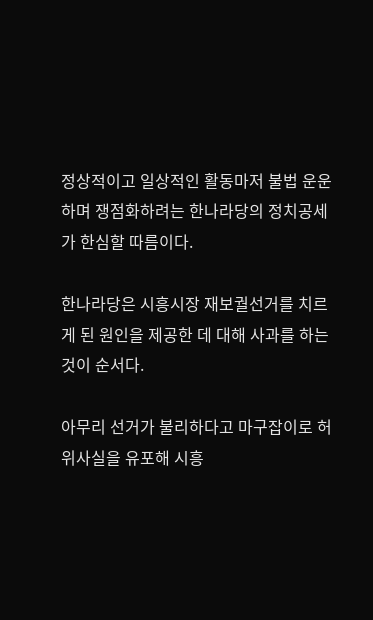정상적이고 일상적인 활동마저 불법 운운하며 쟁점화하려는 한나라당의 정치공세가 한심할 따름이다.

한나라당은 시흥시장 재보궐선거를 치르게 된 원인을 제공한 데 대해 사과를 하는 것이 순서다.

아무리 선거가 불리하다고 마구잡이로 허위사실을 유포해 시흥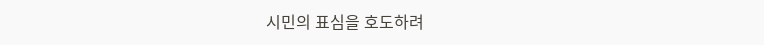시민의 표심을 호도하려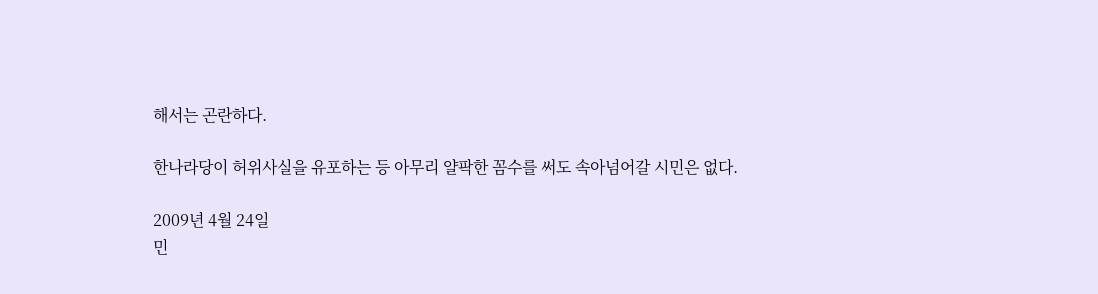해서는 곤란하다.

한나라당이 허위사실을 유포하는 등 아무리 얄팍한 꼼수를 써도 속아넘어갈 시민은 없다.

2009년 4월 24일
민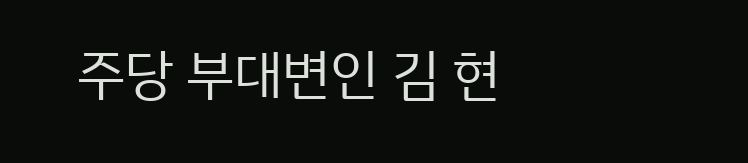주당 부대변인 김 현